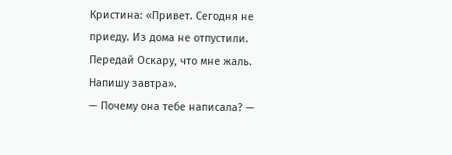Кристина: «Привет. Сегодня не приеду. Из дома не отпустили. Передай Оскару, что мне жаль. Напишу завтра».
— Почему она тебе написала? —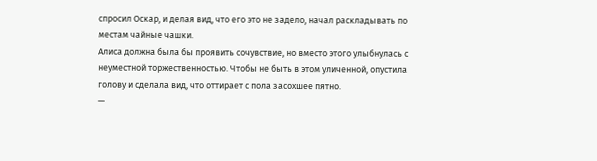спросил Оскар, и делая вид, что его это не задело, начал раскладывать по местам чайные чашки.
Алиса должна была бы проявить сочувствие, но вместо этого улыбнулась с неуместной торжественностью. Чтобы не быть в этом уличенной, опустила голову и сделала вид, что оттирает с пола засохшее пятно.
—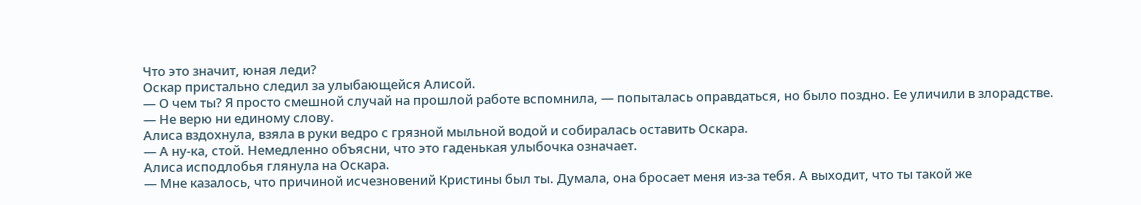Что это значит, юная леди?
Оскар пристально следил за улыбающейся Алисой.
— О чем ты? Я просто смешной случай на прошлой работе вспомнила, — попыталась оправдаться, но было поздно. Ее уличили в злорадстве.
— Не верю ни единому слову.
Алиса вздохнула, взяла в руки ведро с грязной мыльной водой и собиралась оставить Оскара.
— А ну-ка, стой. Немедленно объясни, что это гаденькая улыбочка означает.
Алиса исподлобья глянула на Оскара.
— Мне казалось, что причиной исчезновений Кристины был ты. Думала, она бросает меня из-за тебя. А выходит, что ты такой же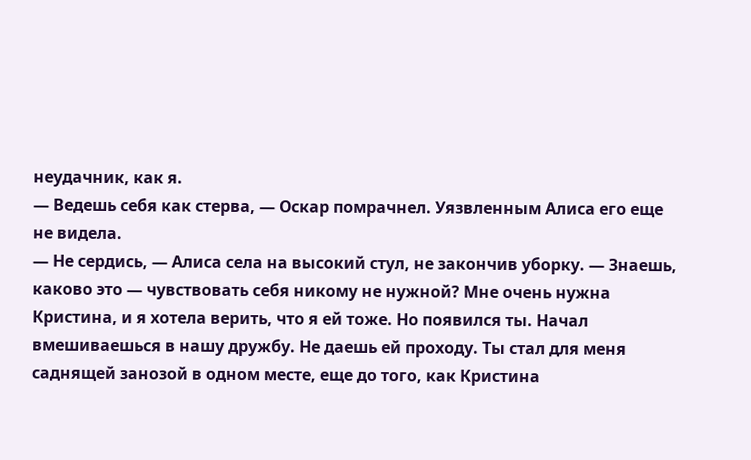неудачник, как я.
— Ведешь себя как стерва, — Оскар помрачнел. Уязвленным Алиса его еще не видела.
— Не сердись, — Алиса села на высокий стул, не закончив уборку. — Знаешь, каково это — чувствовать себя никому не нужной? Мне очень нужна Кристина, и я хотела верить, что я ей тоже. Но появился ты. Начал вмешиваешься в нашу дружбу. Не даешь ей проходу. Ты стал для меня саднящей занозой в одном месте, еще до того, как Кристина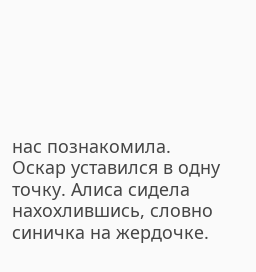нас познакомила.
Оскар уставился в одну точку. Алиса сидела нахохлившись, словно синичка на жердочке.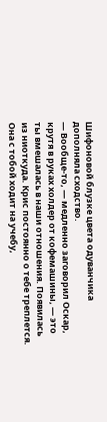Шифоновой блузке цвета одуванчика дополняла сходство.
— Вообще-то, — медленно заговорил Оскар, крутя в руках холдер от кофемашины, — это ты вмешалась в наши отношения. Появилась из ниоткуда. Крис постоянно о тебе треплется. Она с тобой ходит на учебу,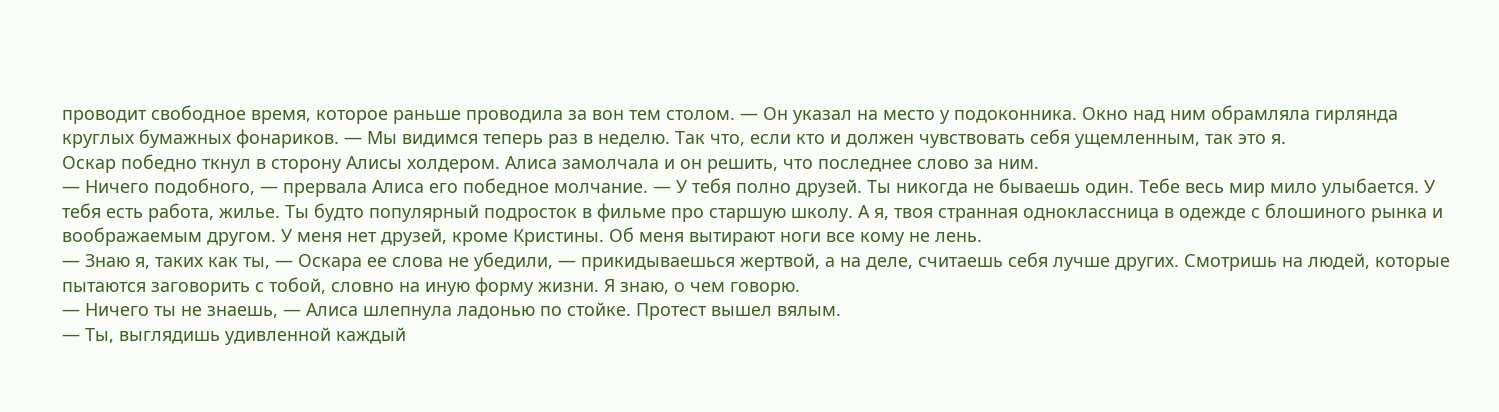проводит свободное время, которое раньше проводила за вон тем столом. — Он указал на место у подоконника. Окно над ним обрамляла гирлянда круглых бумажных фонариков. — Мы видимся теперь раз в неделю. Так что, если кто и должен чувствовать себя ущемленным, так это я.
Оскар победно ткнул в сторону Алисы холдером. Алиса замолчала и он решить, что последнее слово за ним.
— Ничего подобного, — прервала Алиса его победное молчание. — У тебя полно друзей. Ты никогда не бываешь один. Тебе весь мир мило улыбается. У тебя есть работа, жилье. Ты будто популярный подросток в фильме про старшую школу. А я, твоя странная одноклассница в одежде с блошиного рынка и воображаемым другом. У меня нет друзей, кроме Кристины. Об меня вытирают ноги все кому не лень.
— Знаю я, таких как ты, — Оскара ее слова не убедили, — прикидываешься жертвой, а на деле, считаешь себя лучше других. Смотришь на людей, которые пытаются заговорить с тобой, словно на иную форму жизни. Я знаю, о чем говорю.
— Ничего ты не знаешь, — Алиса шлепнула ладонью по стойке. Протест вышел вялым.
— Ты, выглядишь удивленной каждый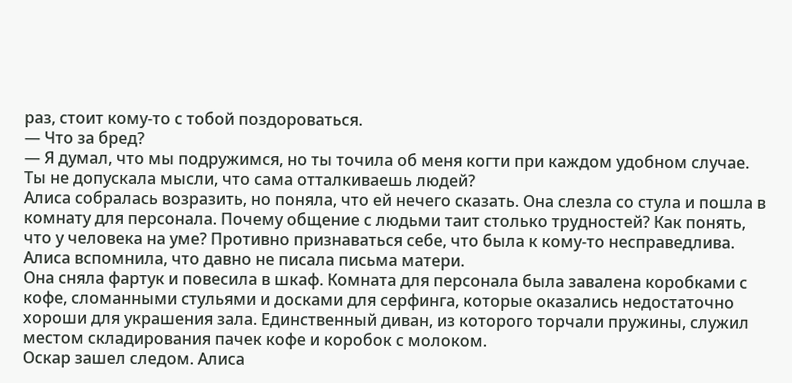раз, стоит кому-то с тобой поздороваться.
— Что за бред?
— Я думал, что мы подружимся, но ты точила об меня когти при каждом удобном случае. Ты не допускала мысли, что сама отталкиваешь людей?
Алиса собралась возразить, но поняла, что ей нечего сказать. Она слезла со стула и пошла в комнату для персонала. Почему общение с людьми таит столько трудностей? Как понять, что у человека на уме? Противно признаваться себе, что была к кому-то несправедлива. Алиса вспомнила, что давно не писала письма матери.
Она сняла фартук и повесила в шкаф. Комната для персонала была завалена коробками с кофе, сломанными стульями и досками для серфинга, которые оказались недостаточно хороши для украшения зала. Единственный диван, из которого торчали пружины, служил местом складирования пачек кофе и коробок с молоком.
Оскар зашел следом. Алиса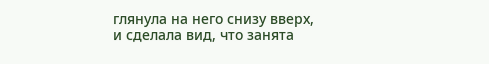глянула на него снизу вверх, и сделала вид, что занята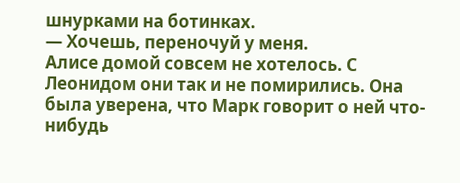шнурками на ботинках.
— Хочешь, переночуй у меня.
Алисе домой совсем не хотелось. С Леонидом они так и не помирились. Она была уверена, что Марк говорит о ней что-нибудь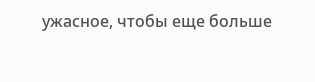ужасное, чтобы еще больше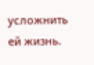усложнить ей жизнь.